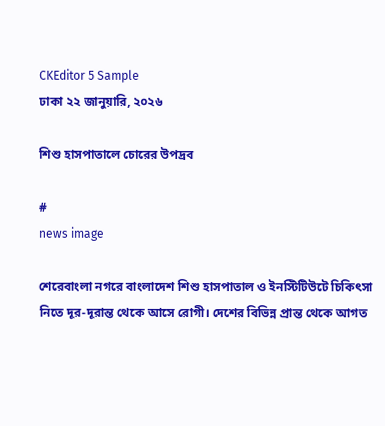CKEditor 5 Sample
ঢাকা ২২ জানুয়ারি, ২০২৬

শিশু হাসপাতালে চোরের উপদ্রব

#
news image

শেরেবাংলা নগরে বাংলাদেশ শিশু হাসপাতাল ও ইনস্টিটিউটে চিকিৎসা নিতে দূর-দূরান্ত থেকে আসে রোগী। দেশের বিভিন্ন প্রান্ত থেকে আগত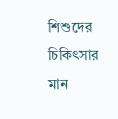শিশুদের চিকিৎসার মান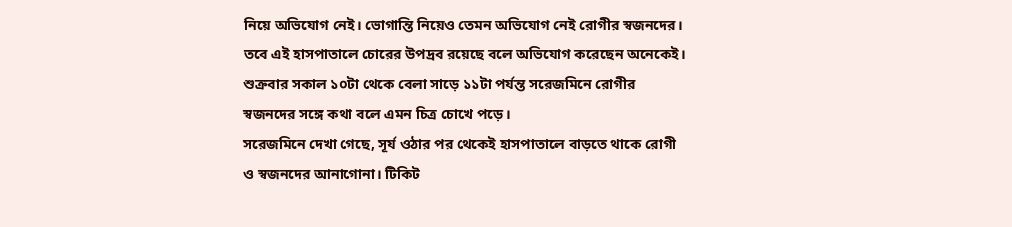নিয়ে অভিযোগ নেই। ভোগান্তি নিয়েও তেমন অভিযোগ নেই রোগীর স্বজনদের। তবে এই হাসপাতালে চোরের উপদ্রব রয়েছে বলে অভিযোগ করেছেন অনেকেই। শুক্রবার সকাল ১০টা থেকে বেলা সাড়ে ১১টা পর্যন্ত সরেজমিনে রোগীর স্বজনদের সঙ্গে কথা বলে এমন চিত্র চোখে পড়ে।
সরেজমিনে দেখা গেছে, সূর্য ওঠার পর থেকেই হাসপাতালে বাড়তে থাকে রোগী ও স্বজনদের আনাগোনা। টিকিট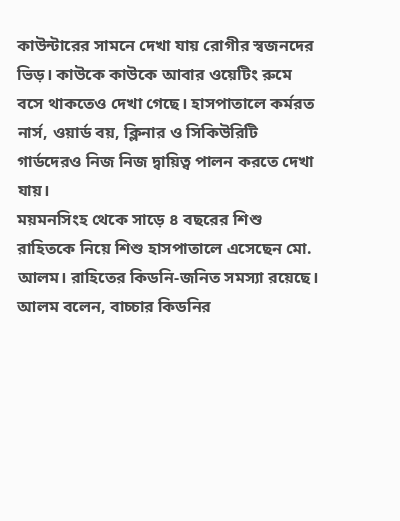কাউন্টারের সামনে দেখা যায় রোগীর স্বজনদের ভিড়। কাউকে কাউকে আবার ওয়েটিং রুমে বসে থাকতেও দেখা গেছে। হাসপাতালে কর্মরত নার্স, ওয়ার্ড বয়, ক্লিনার ও সিকিউরিটি গার্ডদেরও নিজ নিজ দ্বায়িত্ব পালন করতে দেখা যায়।
ময়মনসিংহ থেকে সাড়ে ৪ বছরের শিশু রাহিতকে নিয়ে শিশু হাসপাতালে এসেছেন মো. আলম। রাহিতের কিডনি-জনিত সমস্যা রয়েছে। আলম বলেন, বাচ্চার কিডনির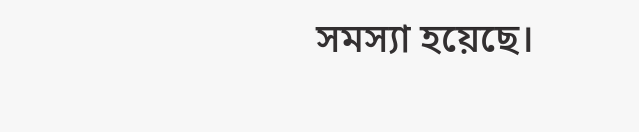সমস্যা হয়েছে।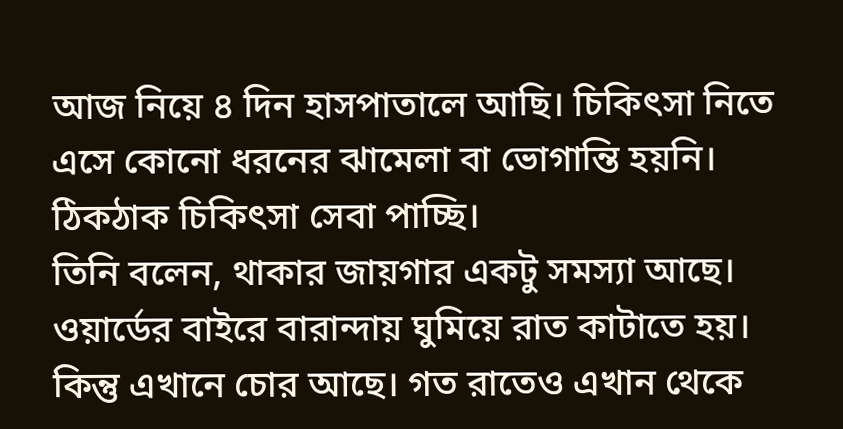আজ নিয়ে ৪ দিন হাসপাতালে আছি। চিকিৎসা নিতে এসে কোনো ধরনের ঝামেলা বা ভোগান্তি হয়নি। ঠিকঠাক চিকিৎসা সেবা পাচ্ছি।
তিনি বলেন, থাকার জায়গার একটু সমস্যা আছে। ওয়ার্ডের বাইরে বারান্দায় ঘুমিয়ে রাত কাটাতে হয়। কিন্তু এখানে চোর আছে। গত রাতেও এখান থেকে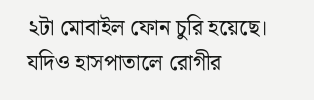২টা মোবাইল ফোন চুরি হয়েছে।
যদিও হাসপাতালে রোগীর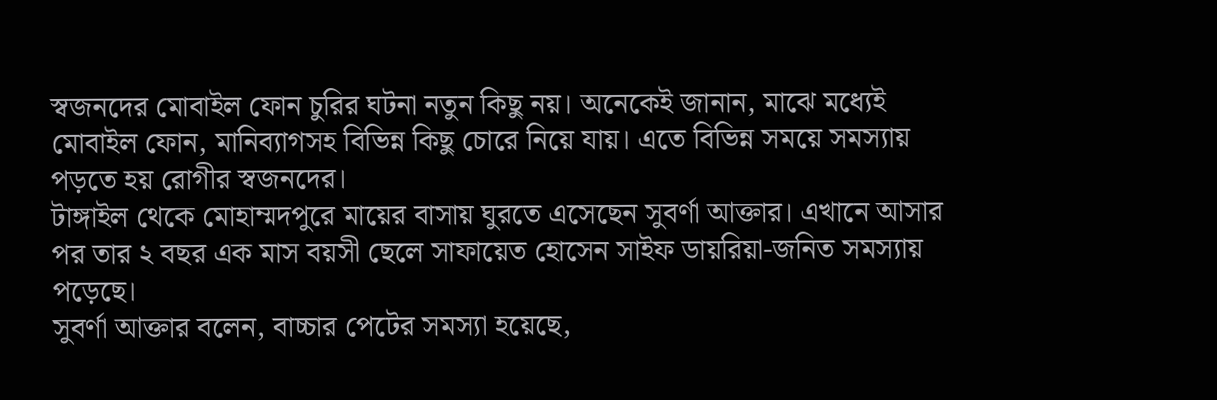স্বজনদের মোবাইল ফোন চুরির ঘটনা নতুন কিছু নয়। অনেকেই জানান, মাঝে মধ্যেই মোবাইল ফোন, মানিব্যাগসহ বিভিন্ন কিছু চোরে নিয়ে যায়। এতে বিভিন্ন সময়ে সমস্যায় পড়তে হয় রোগীর স্বজনদের।
টাঙ্গাইল থেকে মোহাম্মদপুরে মায়ের বাসায় ঘুরতে এসেছেন সুবর্ণা আক্তার। এখানে আসার পর তার ২ বছর এক মাস বয়সী ছেলে সাফায়েত হোসেন সাইফ ডায়রিয়া-জনিত সমস্যায় পড়েছে।
সুবর্ণা আক্তার বলেন, বাচ্চার পেটের সমস্যা হয়েছে,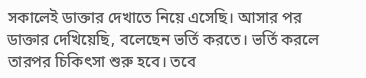সকালেই ডাক্তার দেখাতে নিয়ে এসেছি। আসার পর ডাক্তার দেখিয়েছি, বলেছেন ভর্তি করতে। ভর্তি করলে তারপর চিকিৎসা শুরু হবে। তবে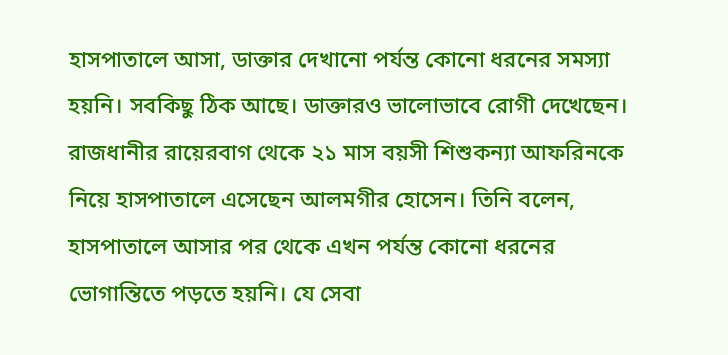হাসপাতালে আসা, ডাক্তার দেখানো পর্যন্ত কোনো ধরনের সমস্যা হয়নি। সবকিছু ঠিক আছে। ডাক্তারও ভালোভাবে রোগী দেখেছেন।
রাজধানীর রায়েরবাগ থেকে ২১ মাস বয়সী শিশুকন্যা আফরিনকে নিয়ে হাসপাতালে এসেছেন আলমগীর হোসেন। তিনি বলেন, হাসপাতালে আসার পর থেকে এখন পর্যন্ত কোনো ধরনের ভোগান্তিতে পড়তে হয়নি। যে সেবা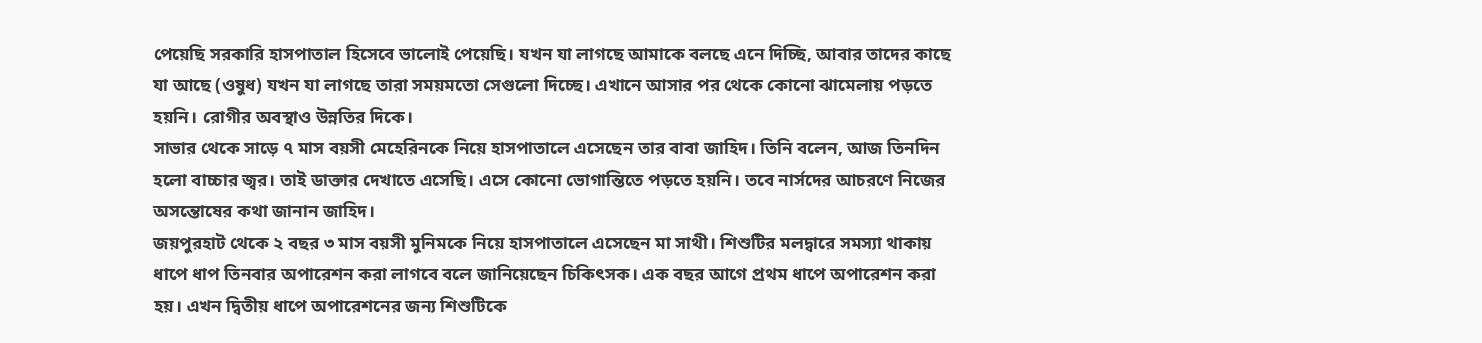পেয়েছি সরকারি হাসপাতাল হিসেবে ভালোই পেয়েছি। যখন যা লাগছে আমাকে বলছে এনে দিচ্ছি, আবার তাদের কাছে যা আছে (ওষুধ) যখন যা লাগছে তারা সময়মতো সেগুলো দিচ্ছে। এখানে আসার পর থেকে কোনো ঝামেলায় পড়তে হয়নি। রোগীর অবস্থাও উন্নতির দিকে।
সাভার থেকে সাড়ে ৭ মাস বয়সী মেহেরিনকে নিয়ে হাসপাতালে এসেছেন তার বাবা জাহিদ। তিনি বলেন, আজ তিনদিন হলো বাচ্চার জ্বর। তাই ডাক্তার দেখাতে এসেছি। এসে কোনো ভোগান্তিতে পড়তে হয়নি। তবে নার্সদের আচরণে নিজের অসন্তোষের কথা জানান জাহিদ।
জয়পুরহাট থেকে ২ বছর ৩ মাস বয়সী মুনিমকে নিয়ে হাসপাতালে এসেছেন মা সাথী। শিশুটির মলদ্বারে সমস্যা থাকায় ধাপে ধাপ তিনবার অপারেশন করা লাগবে বলে জানিয়েছেন চিকিৎসক। এক বছর আগে প্রথম ধাপে অপারেশন করা হয়। এখন দ্বিতীয় ধাপে অপারেশনের জন্য শিশুটিকে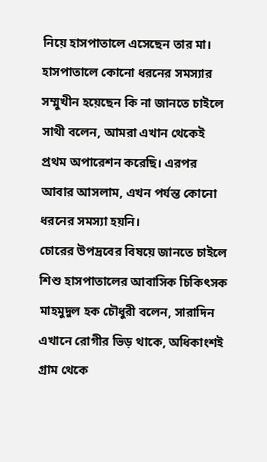নিয়ে হাসপাতালে এসেছেন তার মা।
হাসপাতালে কোনো ধরনের সমস্যার সম্মুখীন হয়েছেন কি না জানতে চাইলে সাথী বলেন, আমরা এখান থেকেই প্রথম অপারেশন করেছি। এরপর আবার আসলাম, এখন পর্যন্ত কোনো ধরনের সমস্যা হয়নি।
চোরের উপদ্রবের বিষয়ে জানতে চাইলে শিশু হাসপাতালের আবাসিক চিকিৎসক মাহমুদুল হক চৌধুরী বলেন, সারাদিন এখানে রোগীর ভিড় থাকে, অধিকাংশই গ্রাম থেকে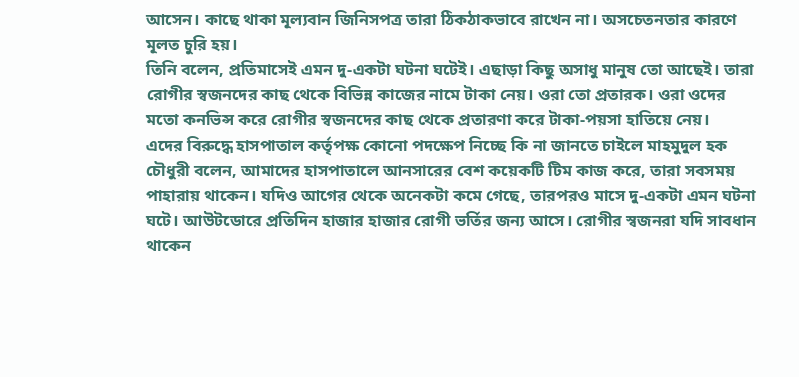আসেন। কাছে থাকা মূল্যবান জিনিসপত্র তারা ঠিকঠাকভাবে রাখেন না। অসচেতনতার কারণে মূলত চুরি হয়।
তিনি বলেন, প্রতিমাসেই এমন দু-একটা ঘটনা ঘটেই। এছাড়া কিছু অসাধু মানুষ তো আছেই। তারা রোগীর স্বজনদের কাছ থেকে বিভিন্ন কাজের নামে টাকা নেয়। ওরা তো প্রতারক। ওরা ওদের মতো কনভিন্স করে রোগীর স্বজনদের কাছ থেকে প্রতারণা করে টাকা-পয়সা হাতিয়ে নেয়।
এদের বিরুদ্ধে হাসপাতাল কর্তৃপক্ষ কোনো পদক্ষেপ নিচ্ছে কি না জানতে চাইলে মাহমুদুল হক চৌধুরী বলেন, আমাদের হাসপাতালে আনসারের বেশ কয়েকটি টিম কাজ করে, তারা সবসময় পাহারায় থাকেন। যদিও আগের থেকে অনেকটা কমে গেছে, তারপরও মাসে দু-একটা এমন ঘটনা ঘটে। আউটডোরে প্রতিদিন হাজার হাজার রোগী ভর্তির জন্য আসে। রোগীর স্বজনরা যদি সাবধান থাকেন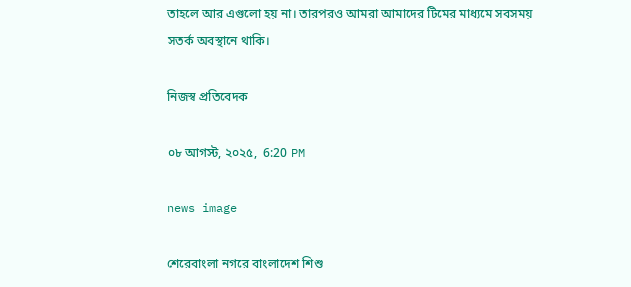তাহলে আর এগুলো হয় না। তারপরও আমরা আমাদের টিমের মাধ্যমে সবসময় সতর্ক অবস্থানে থাকি।

নিজস্ব প্রতিবেদক

০৮ আগস্ট, ২০২৫,  6:20 PM

news image

শেরেবাংলা নগরে বাংলাদেশ শিশু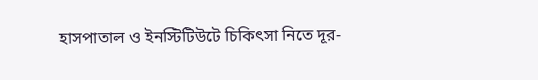হাসপাতাল ও ইনস্টিটিউটে চিকিৎসা নিতে দূর-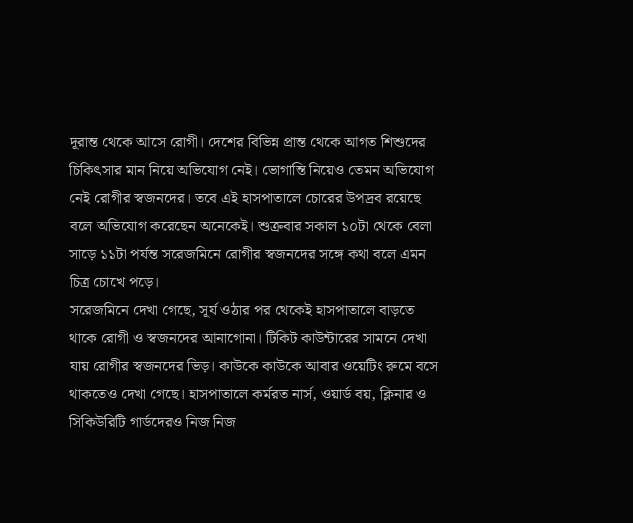দূরান্ত থেকে আসে রোগী। দেশের বিভিন্ন প্রান্ত থেকে আগত শিশুদের চিকিৎসার মান নিয়ে অভিযোগ নেই। ভোগান্তি নিয়েও তেমন অভিযোগ নেই রোগীর স্বজনদের। তবে এই হাসপাতালে চোরের উপদ্রব রয়েছে বলে অভিযোগ করেছেন অনেকেই। শুক্রবার সকাল ১০টা থেকে বেলা সাড়ে ১১টা পর্যন্ত সরেজমিনে রোগীর স্বজনদের সঙ্গে কথা বলে এমন চিত্র চোখে পড়ে।
সরেজমিনে দেখা গেছে, সূর্য ওঠার পর থেকেই হাসপাতালে বাড়তে থাকে রোগী ও স্বজনদের আনাগোনা। টিকিট কাউন্টারের সামনে দেখা যায় রোগীর স্বজনদের ভিড়। কাউকে কাউকে আবার ওয়েটিং রুমে বসে থাকতেও দেখা গেছে। হাসপাতালে কর্মরত নার্স, ওয়ার্ড বয়, ক্লিনার ও সিকিউরিটি গার্ডদেরও নিজ নিজ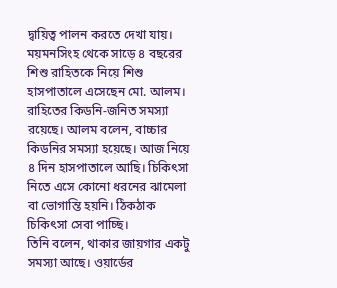দ্বায়িত্ব পালন করতে দেখা যায়।
ময়মনসিংহ থেকে সাড়ে ৪ বছরের শিশু রাহিতকে নিয়ে শিশু হাসপাতালে এসেছেন মো. আলম। রাহিতের কিডনি-জনিত সমস্যা রয়েছে। আলম বলেন, বাচ্চার কিডনির সমস্যা হয়েছে। আজ নিয়ে ৪ দিন হাসপাতালে আছি। চিকিৎসা নিতে এসে কোনো ধরনের ঝামেলা বা ভোগান্তি হয়নি। ঠিকঠাক চিকিৎসা সেবা পাচ্ছি।
তিনি বলেন, থাকার জায়গার একটু সমস্যা আছে। ওয়ার্ডের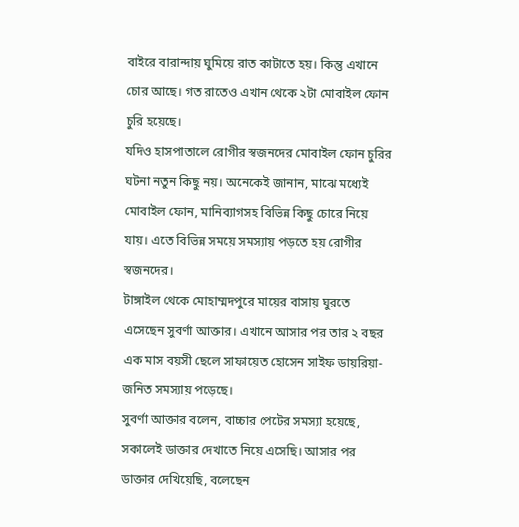বাইরে বারান্দায় ঘুমিয়ে রাত কাটাতে হয়। কিন্তু এখানে চোর আছে। গত রাতেও এখান থেকে ২টা মোবাইল ফোন চুরি হয়েছে।
যদিও হাসপাতালে রোগীর স্বজনদের মোবাইল ফোন চুরির ঘটনা নতুন কিছু নয়। অনেকেই জানান, মাঝে মধ্যেই মোবাইল ফোন, মানিব্যাগসহ বিভিন্ন কিছু চোরে নিয়ে যায়। এতে বিভিন্ন সময়ে সমস্যায় পড়তে হয় রোগীর স্বজনদের।
টাঙ্গাইল থেকে মোহাম্মদপুরে মায়ের বাসায় ঘুরতে এসেছেন সুবর্ণা আক্তার। এখানে আসার পর তার ২ বছর এক মাস বয়সী ছেলে সাফায়েত হোসেন সাইফ ডায়রিয়া-জনিত সমস্যায় পড়েছে।
সুবর্ণা আক্তার বলেন, বাচ্চার পেটের সমস্যা হয়েছে, সকালেই ডাক্তার দেখাতে নিয়ে এসেছি। আসার পর ডাক্তার দেখিয়েছি, বলেছেন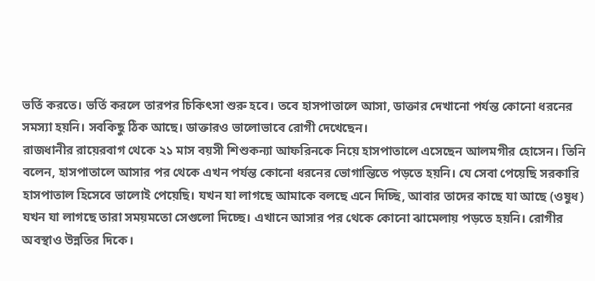ভর্তি করতে। ভর্তি করলে তারপর চিকিৎসা শুরু হবে। তবে হাসপাতালে আসা, ডাক্তার দেখানো পর্যন্ত কোনো ধরনের সমস্যা হয়নি। সবকিছু ঠিক আছে। ডাক্তারও ভালোভাবে রোগী দেখেছেন।
রাজধানীর রায়েরবাগ থেকে ২১ মাস বয়সী শিশুকন্যা আফরিনকে নিয়ে হাসপাতালে এসেছেন আলমগীর হোসেন। তিনি বলেন, হাসপাতালে আসার পর থেকে এখন পর্যন্ত কোনো ধরনের ভোগান্তিতে পড়তে হয়নি। যে সেবা পেয়েছি সরকারি হাসপাতাল হিসেবে ভালোই পেয়েছি। যখন যা লাগছে আমাকে বলছে এনে দিচ্ছি, আবার তাদের কাছে যা আছে (ওষুধ) যখন যা লাগছে তারা সময়মতো সেগুলো দিচ্ছে। এখানে আসার পর থেকে কোনো ঝামেলায় পড়তে হয়নি। রোগীর অবস্থাও উন্নতির দিকে।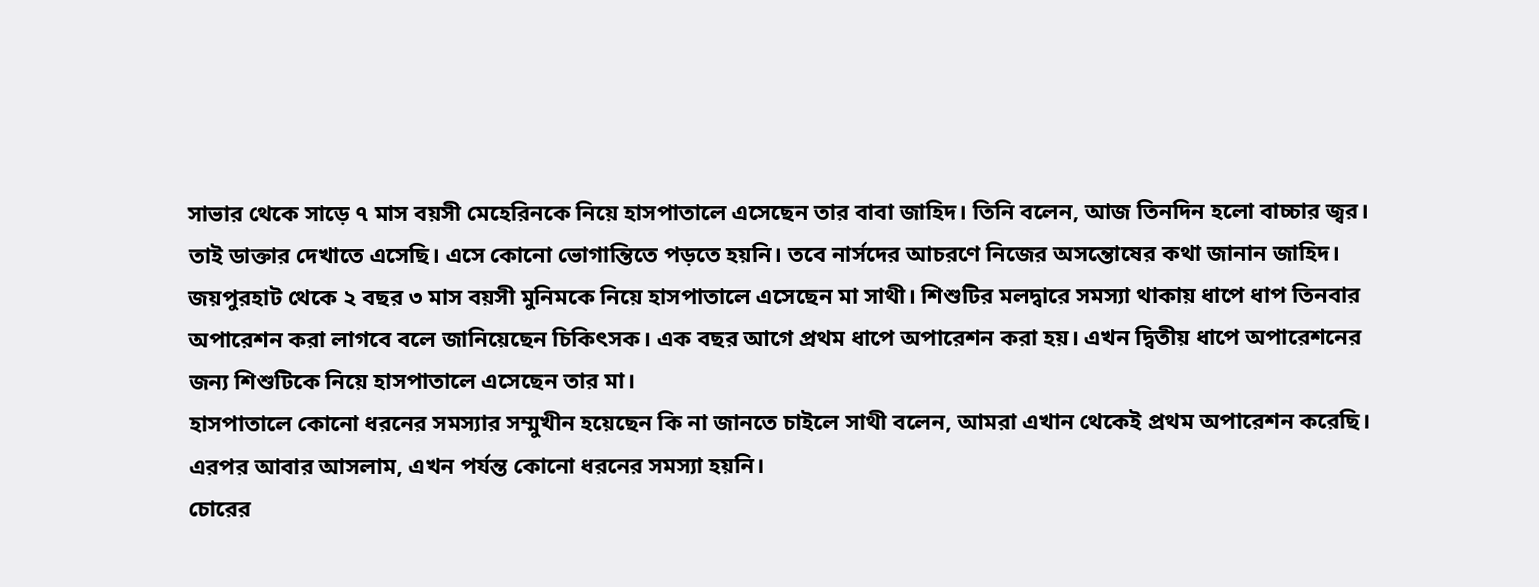সাভার থেকে সাড়ে ৭ মাস বয়সী মেহেরিনকে নিয়ে হাসপাতালে এসেছেন তার বাবা জাহিদ। তিনি বলেন, আজ তিনদিন হলো বাচ্চার জ্বর। তাই ডাক্তার দেখাতে এসেছি। এসে কোনো ভোগান্তিতে পড়তে হয়নি। তবে নার্সদের আচরণে নিজের অসন্তোষের কথা জানান জাহিদ।
জয়পুরহাট থেকে ২ বছর ৩ মাস বয়সী মুনিমকে নিয়ে হাসপাতালে এসেছেন মা সাথী। শিশুটির মলদ্বারে সমস্যা থাকায় ধাপে ধাপ তিনবার অপারেশন করা লাগবে বলে জানিয়েছেন চিকিৎসক। এক বছর আগে প্রথম ধাপে অপারেশন করা হয়। এখন দ্বিতীয় ধাপে অপারেশনের জন্য শিশুটিকে নিয়ে হাসপাতালে এসেছেন তার মা।
হাসপাতালে কোনো ধরনের সমস্যার সম্মুখীন হয়েছেন কি না জানতে চাইলে সাথী বলেন, আমরা এখান থেকেই প্রথম অপারেশন করেছি। এরপর আবার আসলাম, এখন পর্যন্ত কোনো ধরনের সমস্যা হয়নি।
চোরের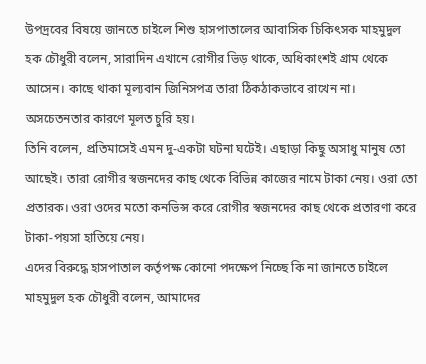উপদ্রবের বিষয়ে জানতে চাইলে শিশু হাসপাতালের আবাসিক চিকিৎসক মাহমুদুল হক চৌধুরী বলেন, সারাদিন এখানে রোগীর ভিড় থাকে, অধিকাংশই গ্রাম থেকে আসেন। কাছে থাকা মূল্যবান জিনিসপত্র তারা ঠিকঠাকভাবে রাখেন না। অসচেতনতার কারণে মূলত চুরি হয়।
তিনি বলেন, প্রতিমাসেই এমন দু-একটা ঘটনা ঘটেই। এছাড়া কিছু অসাধু মানুষ তো আছেই। তারা রোগীর স্বজনদের কাছ থেকে বিভিন্ন কাজের নামে টাকা নেয়। ওরা তো প্রতারক। ওরা ওদের মতো কনভিন্স করে রোগীর স্বজনদের কাছ থেকে প্রতারণা করে টাকা-পয়সা হাতিয়ে নেয়।
এদের বিরুদ্ধে হাসপাতাল কর্তৃপক্ষ কোনো পদক্ষেপ নিচ্ছে কি না জানতে চাইলে মাহমুদুল হক চৌধুরী বলেন, আমাদের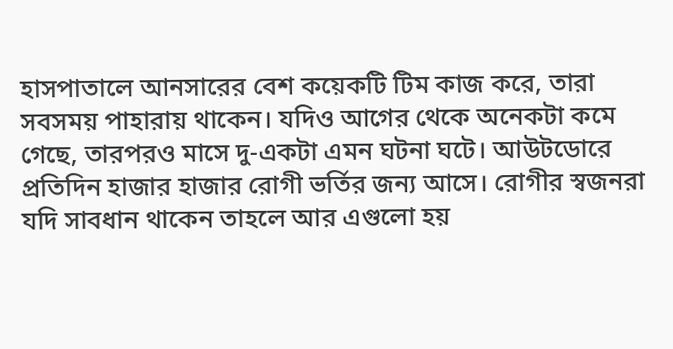হাসপাতালে আনসারের বেশ কয়েকটি টিম কাজ করে, তারা সবসময় পাহারায় থাকেন। যদিও আগের থেকে অনেকটা কমে গেছে, তারপরও মাসে দু-একটা এমন ঘটনা ঘটে। আউটডোরে প্রতিদিন হাজার হাজার রোগী ভর্তির জন্য আসে। রোগীর স্বজনরা যদি সাবধান থাকেন তাহলে আর এগুলো হয়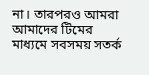না। তারপরও আমরা আমাদের টিমের মাধ্যমে সবসময় সতর্ক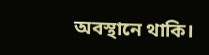অবস্থানে থাকি।